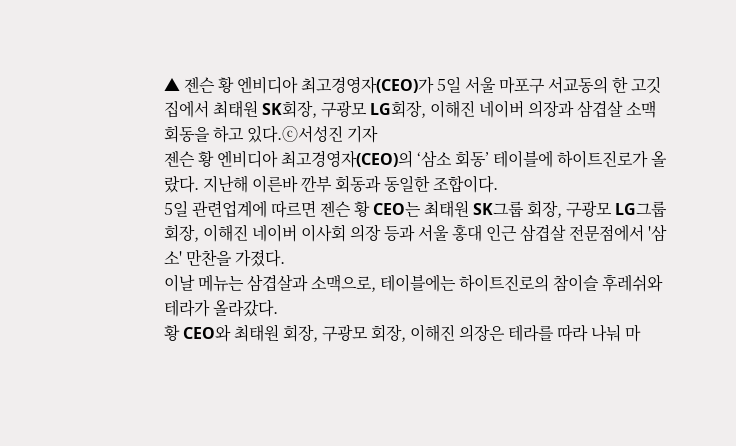▲ 젠슨 황 엔비디아 최고경영자(CEO)가 5일 서울 마포구 서교동의 한 고깃집에서 최태원 SK회장, 구광모 LG회장, 이해진 네이버 의장과 삼겹살 소맥 회동을 하고 있다.ⓒ서성진 기자
젠슨 황 엔비디아 최고경영자(CEO)의 ‘삼소 회동’ 테이블에 하이트진로가 올랐다. 지난해 이른바 깐부 회동과 동일한 조합이다.
5일 관련업계에 따르면 젠슨 황 CEO는 최태원 SK그룹 회장, 구광모 LG그룹 회장, 이해진 네이버 이사회 의장 등과 서울 홍대 인근 삼겹살 전문점에서 '삼소' 만찬을 가졌다.
이날 메뉴는 삼겹살과 소맥으로, 테이블에는 하이트진로의 참이슬 후레쉬와 테라가 올라갔다.
황 CEO와 최태원 회장, 구광모 회장, 이해진 의장은 테라를 따라 나눠 마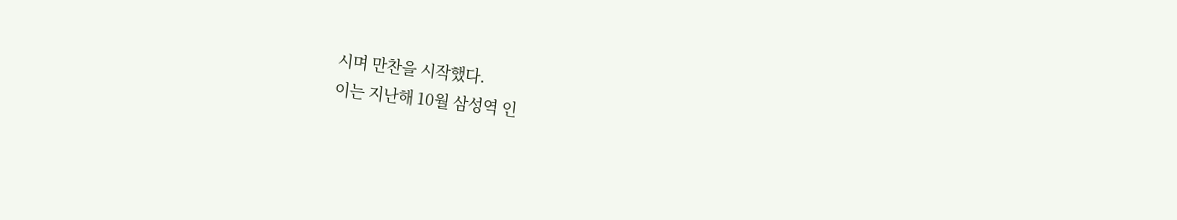시며 만찬을 시작했다.
이는 지난해 10월 삼성역 인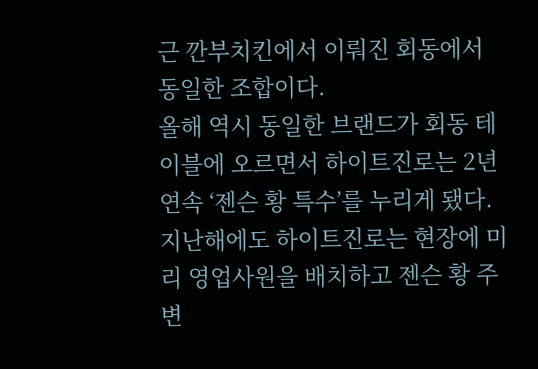근 깐부치킨에서 이뤄진 회동에서 동일한 조합이다.
올해 역시 동일한 브랜드가 회동 테이블에 오르면서 하이트진로는 2년 연속 ‘젠슨 황 특수’를 누리게 됐다.
지난해에도 하이트진로는 현장에 미리 영업사원을 배치하고 젠슨 황 주변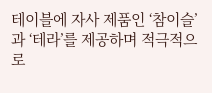테이블에 자사 제품인 ‘참이슬’과 ‘테라’를 제공하며 적극적으로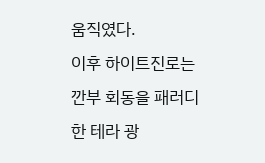움직였다.
이후 하이트진로는 깐부 회동을 패러디한 테라 광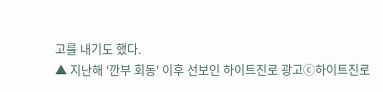고를 내기도 했다.
▲ 지난해 '깐부 회동' 이후 선보인 하이트진로 광고ⓒ하이트진로